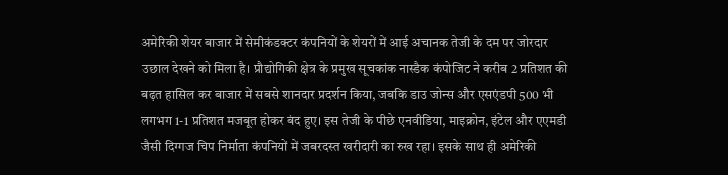अमेरिकी शेयर बाजार में सेमीकंडक्टर कंपनियों के शेयरों में आई अचानक तेजी के दम पर जोरदार उछाल देखने को मिला है। प्रौद्योगिकी क्षेत्र के प्रमुख सूचकांक नास्डैक कंपोजिट ने करीब 2 प्रतिशत की बढ़त हासिल कर बाजार में सबसे शानदार प्रदर्शन किया, जबकि डाउ जोन्स और एसएंडपी 500 भी लगभग 1-1 प्रतिशत मजबूत होकर बंद हुए। इस तेजी के पीछे एनवीडिया, माइक्रोन, इंटेल और एएमडी जैसी दिग्गज चिप निर्माता कंपनियों में जबरदस्त खरीदारी का रुख रहा। इसके साथ ही अमेरिकी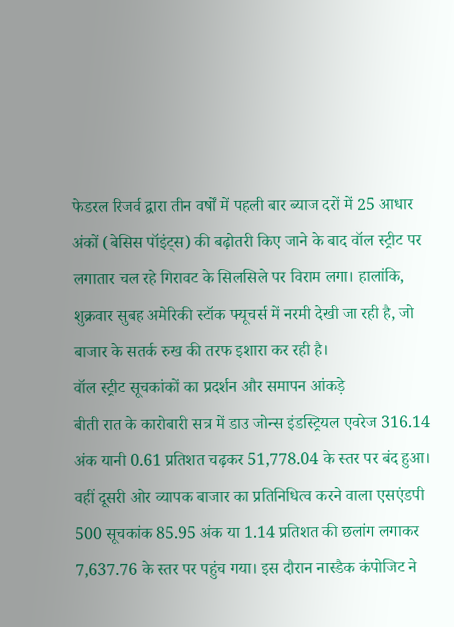फेडरल रिजर्व द्वारा तीन वर्षों में पहली बार ब्याज दरों में 25 आधार अंकों (बेसिस पॉइंट्स) की बढ़ोतरी किए जाने के बाद वॉल स्ट्रीट पर लगातार चल रहे गिरावट के सिलसिले पर विराम लगा। हालांकि, शुक्रवार सुबह अमेरिकी स्टॉक फ्यूचर्स में नरमी देखी जा रही है, जो बाजार के सतर्क रुख की तरफ इशारा कर रही है।
वॉल स्ट्रीट सूचकांकों का प्रदर्शन और समापन आंकड़े
बीती रात के कारोबारी सत्र में डाउ जोन्स इंडस्ट्रियल एवरेज 316.14 अंक यानी 0.61 प्रतिशत चढ़कर 51,778.04 के स्तर पर बंद हुआ। वहीं दूसरी ओर व्यापक बाजार का प्रतिनिधित्व करने वाला एसएंडपी 500 सूचकांक 85.95 अंक या 1.14 प्रतिशत की छलांग लगाकर 7,637.76 के स्तर पर पहुंच गया। इस दौरान नास्डैक कंपोजिट ने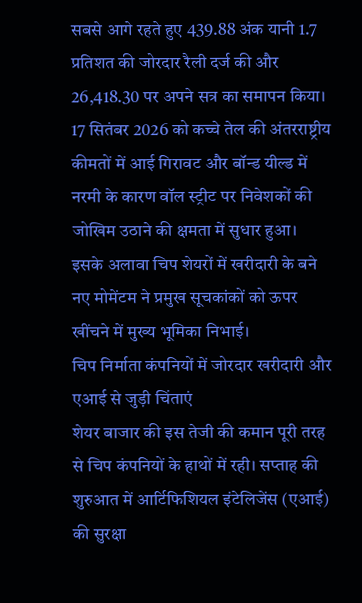सबसे आगे रहते हुए 439.88 अंक यानी 1.7 प्रतिशत की जोरदार रैली दर्ज की और 26,418.30 पर अपने सत्र का समापन किया। 17 सितंबर 2026 को कच्चे तेल की अंतरराष्ट्रीय कीमतों में आई गिरावट और बॉन्ड यील्ड में नरमी के कारण वॉल स्ट्रीट पर निवेशकों की जोखिम उठाने की क्षमता में सुधार हुआ। इसके अलावा चिप शेयरों में खरीदारी के बने नए मोमेंटम ने प्रमुख सूचकांकों को ऊपर खींचने में मुख्य भूमिका निभाई।
चिप निर्माता कंपनियों में जोरदार खरीदारी और एआई से जुड़ी चिंताएं
शेयर बाजार की इस तेजी की कमान पूरी तरह से चिप कंपनियों के हाथों में रही। सप्ताह की शुरुआत में आर्टिफिशियल इंटेलिजेंस (एआई) की सुरक्षा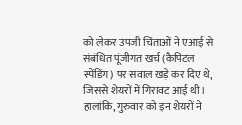को लेकर उपजी चिंताओं ने एआई से संबंधित पूंजीगत खर्च (कैपिटल स्पेंडिंग) पर सवाल खड़े कर दिए थे, जिससे शेयरों में गिरावट आई थी। हालांकि, गुरुवार को इन शेयरों ने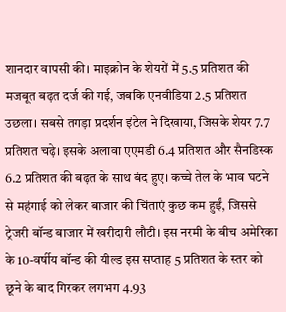शानदार वापसी की। माइक्रोन के शेयरों में 5.5 प्रतिशत की मजबूत बढ़त दर्ज की गई, जबकि एनवीडिया 2.5 प्रतिशत उछला। सबसे तगड़ा प्रदर्शन इंटेल ने दिखाया, जिसके शेयर 7.7 प्रतिशत चढ़े। इसके अलावा एएमडी 6.4 प्रतिशत और सैनडिस्क 6.2 प्रतिशत की बढ़त के साथ बंद हुए। कच्चे तेल के भाव घटने से महंगाई को लेकर बाजार की चिंताएं कुछ कम हुईं, जिससे ट्रेजरी बॉन्ड बाजार में खरीदारी लौटी। इस नरमी के बीच अमेरिका के 10-वर्षीय बॉन्ड की यील्ड इस सप्ताह 5 प्रतिशत के स्तर को छूने के बाद गिरकर लगभग 4.93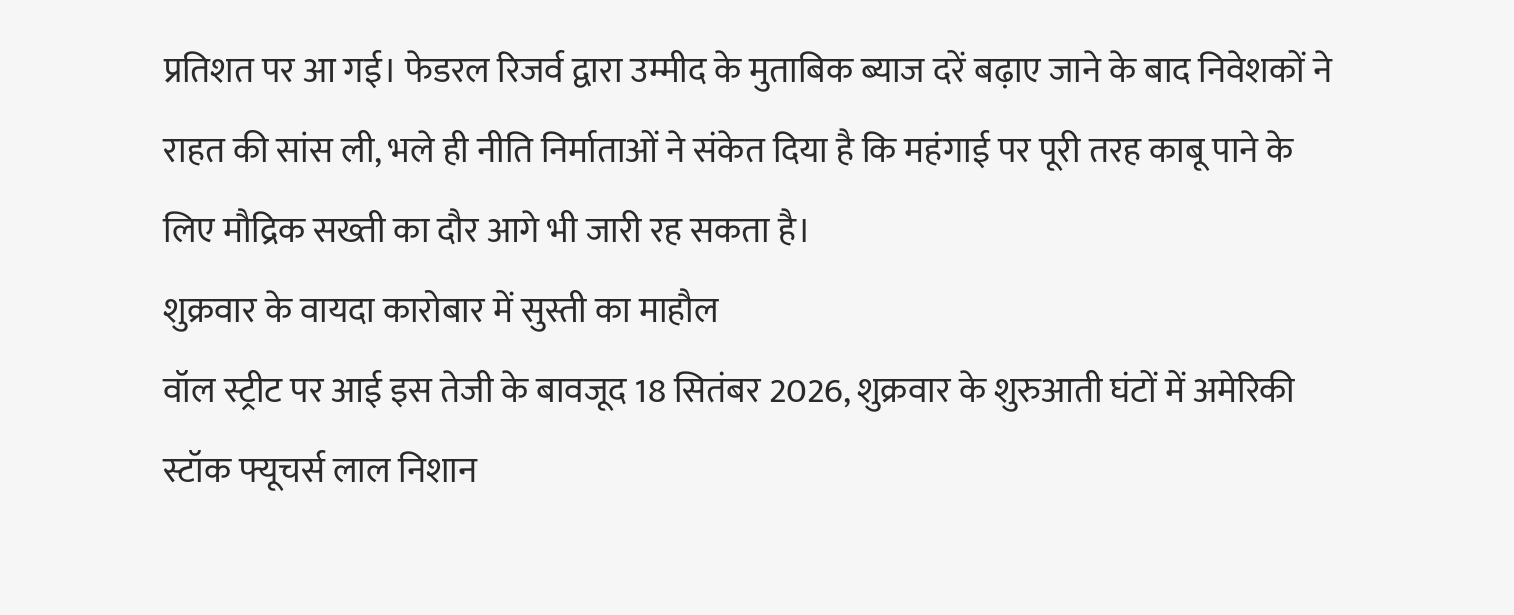प्रतिशत पर आ गई। फेडरल रिजर्व द्वारा उम्मीद के मुताबिक ब्याज दरें बढ़ाए जाने के बाद निवेशकों ने राहत की सांस ली, भले ही नीति निर्माताओं ने संकेत दिया है कि महंगाई पर पूरी तरह काबू पाने के लिए मौद्रिक सख्ती का दौर आगे भी जारी रह सकता है।
शुक्रवार के वायदा कारोबार में सुस्ती का माहौल
वॉल स्ट्रीट पर आई इस तेजी के बावजूद 18 सितंबर 2026, शुक्रवार के शुरुआती घंटों में अमेरिकी स्टॉक फ्यूचर्स लाल निशान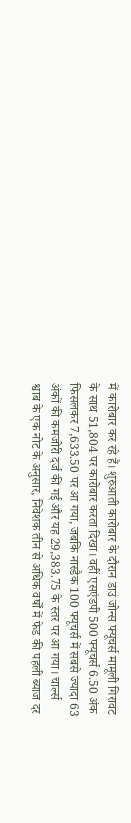में कारोबार कर रहे हैं। शुरुआती कारोबार के दौरान डाउ जोन्स फ्यूचर्स मामूली गिरावट के साथ 51,804 पर कारोबार करता दिखा। वहीं एसएंडपी 500 फ्यूचर्स 6.50 अंक फिसलकर 7,633.50 पर आ गया, जबकि नास्डैक 100 फ्यूचर्स में सबसे ज्यादा 63 अंकों की कमजोरी दर्ज की गई और यह 29,383.75 के स्तर पर आ गया। चार्ल्स श्वाब के एक नोट के अनुसार, निवेशक तीन से अधिक वर्षों में फेड की पहली ब्याज दर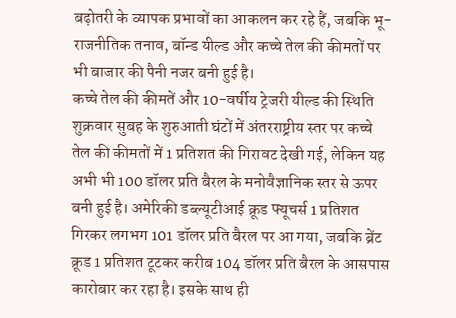बढ़ोतरी के व्यापक प्रभावों का आकलन कर रहे हैं, जबकि भू-राजनीतिक तनाव, बॉन्ड यील्ड और कच्चे तेल की कीमतों पर भी बाजार की पैनी नजर बनी हुई है।
कच्चे तेल की कीमतें और 10-वर्षीय ट्रेजरी यील्ड की स्थिति
शुक्रवार सुबह के शुरुआती घंटों में अंतरराष्ट्रीय स्तर पर कच्चे तेल की कीमतों में 1 प्रतिशत की गिरावट देखी गई, लेकिन यह अभी भी 100 डॉलर प्रति बैरल के मनोवैज्ञानिक स्तर से ऊपर बनी हुई है। अमेरिकी डब्ल्यूटीआई क्रूड फ्यूचर्स 1 प्रतिशत गिरकर लगभग 101 डॉलर प्रति बैरल पर आ गया, जबकि ब्रेंट क्रूड 1 प्रतिशत टूटकर करीब 104 डॉलर प्रति बैरल के आसपास कारोबार कर रहा है। इसके साथ ही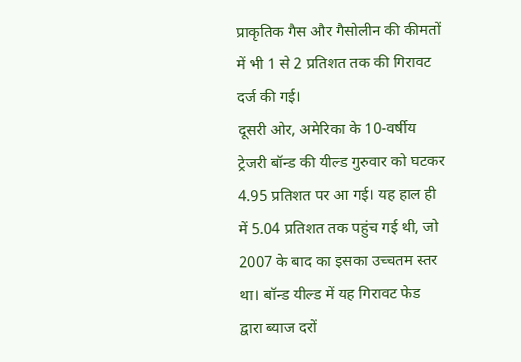प्राकृतिक गैस और गैसोलीन की कीमतों में भी 1 से 2 प्रतिशत तक की गिरावट दर्ज की गई।
दूसरी ओर, अमेरिका के 10-वर्षीय ट्रेजरी बॉन्ड की यील्ड गुरुवार को घटकर 4.95 प्रतिशत पर आ गई। यह हाल ही में 5.04 प्रतिशत तक पहुंच गई थी, जो 2007 के बाद का इसका उच्चतम स्तर था। बॉन्ड यील्ड में यह गिरावट फेड द्वारा ब्याज दरों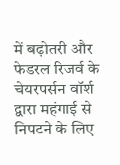में बढ़ोतरी और फेडरल रिजर्व के चेयरपर्सन वॉर्श द्वारा महंगाई से निपटने के लिए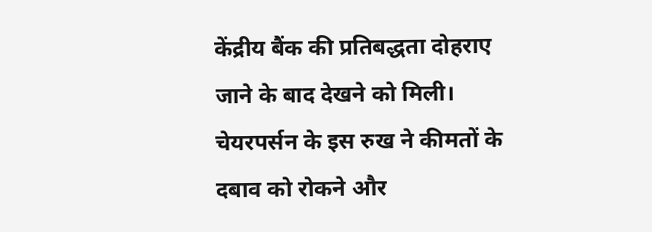केंद्रीय बैंक की प्रतिबद्धता दोहराए जाने के बाद देखने को मिली। चेयरपर्सन के इस रुख ने कीमतों के दबाव को रोकने और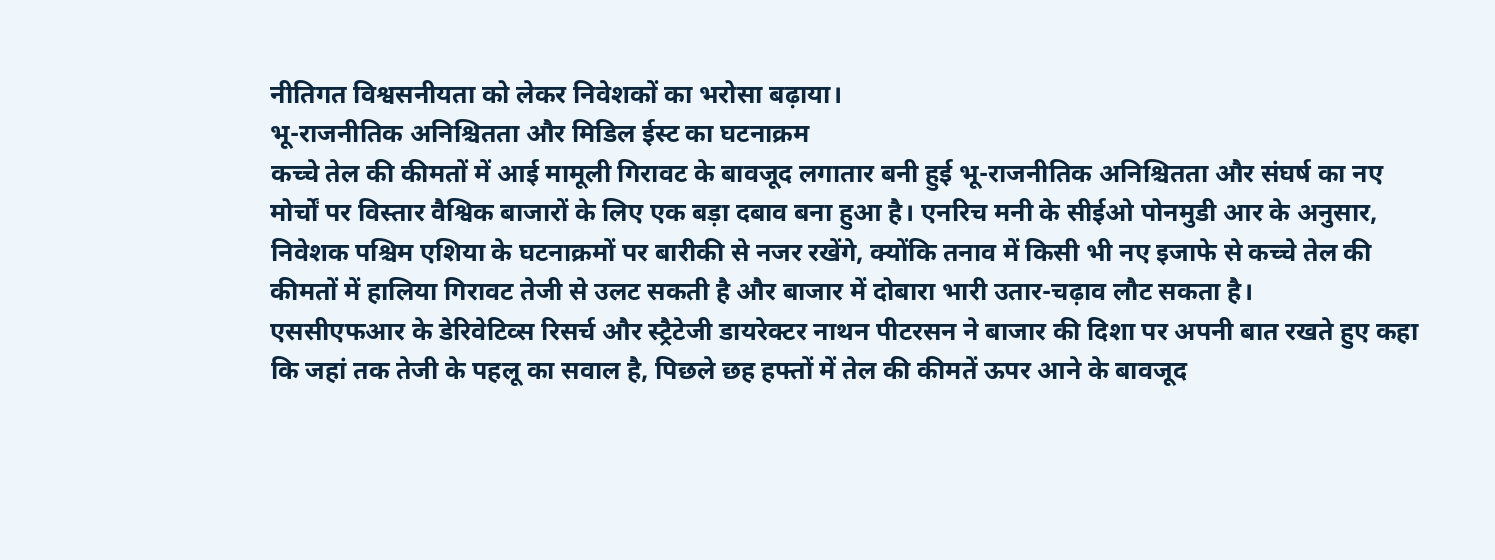नीतिगत विश्वसनीयता को लेकर निवेशकों का भरोसा बढ़ाया।
भू-राजनीतिक अनिश्चितता और मिडिल ईस्ट का घटनाक्रम
कच्चे तेल की कीमतों में आई मामूली गिरावट के बावजूद लगातार बनी हुई भू-राजनीतिक अनिश्चितता और संघर्ष का नए मोर्चों पर विस्तार वैश्विक बाजारों के लिए एक बड़ा दबाव बना हुआ है। एनरिच मनी के सीईओ पोनमुडी आर के अनुसार, निवेशक पश्चिम एशिया के घटनाक्रमों पर बारीकी से नजर रखेंगे, क्योंकि तनाव में किसी भी नए इजाफे से कच्चे तेल की कीमतों में हालिया गिरावट तेजी से उलट सकती है और बाजार में दोबारा भारी उतार-चढ़ाव लौट सकता है।
एससीएफआर के डेरिवेटिव्स रिसर्च और स्ट्रैटेजी डायरेक्टर नाथन पीटरसन ने बाजार की दिशा पर अपनी बात रखते हुए कहा कि जहां तक तेजी के पहलू का सवाल है, पिछले छह हफ्तों में तेल की कीमतें ऊपर आने के बावजूद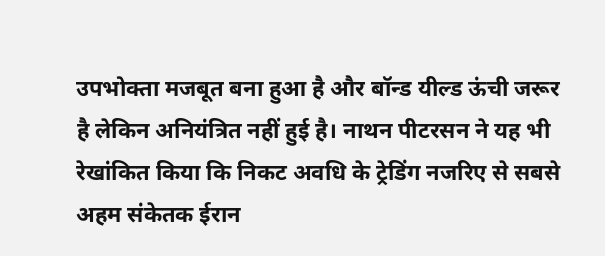उपभोक्ता मजबूत बना हुआ है और बॉन्ड यील्ड ऊंची जरूर है लेकिन अनियंत्रित नहीं हुई है। नाथन पीटरसन ने यह भी रेखांकित किया कि निकट अवधि के ट्रेडिंग नजरिए से सबसे अहम संकेतक ईरान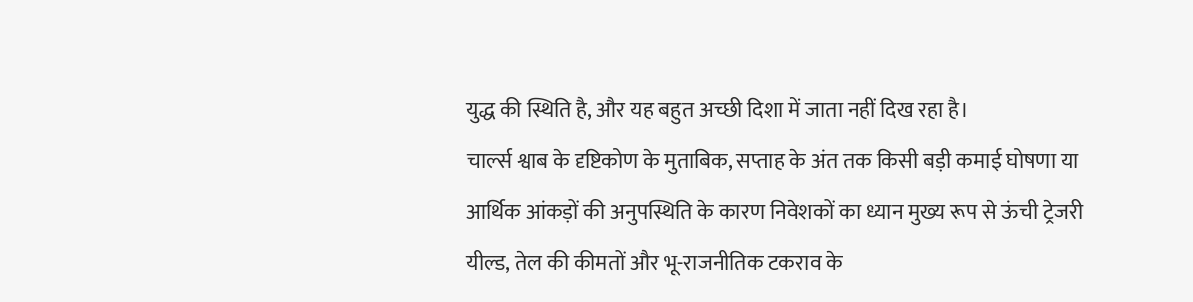युद्ध की स्थिति है, और यह बहुत अच्छी दिशा में जाता नहीं दिख रहा है।
चार्ल्स श्वाब के दृष्टिकोण के मुताबिक, सप्ताह के अंत तक किसी बड़ी कमाई घोषणा या आर्थिक आंकड़ों की अनुपस्थिति के कारण निवेशकों का ध्यान मुख्य रूप से ऊंची ट्रेजरी यील्ड, तेल की कीमतों और भू-राजनीतिक टकराव के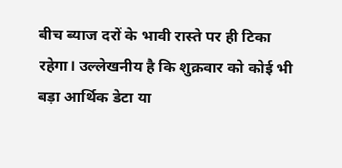बीच ब्याज दरों के भावी रास्ते पर ही टिका रहेगा। उल्लेखनीय है कि शुक्रवार को कोई भी बड़ा आर्थिक डेटा या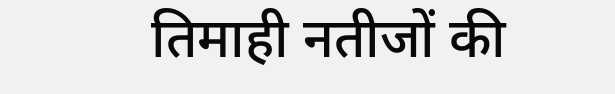तिमाही नतीजों की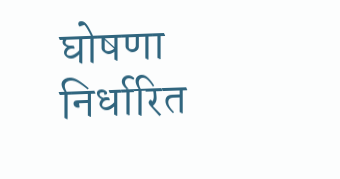घोषणा निर्धारित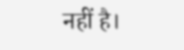नहीं है।